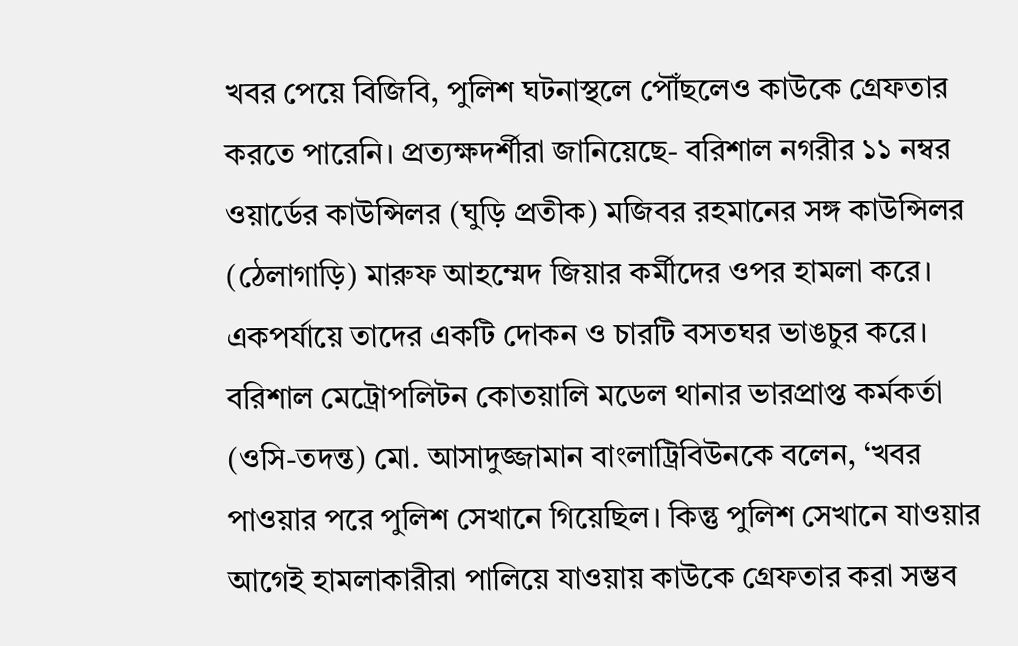খবর পেয়ে বিজিবি, পুলিশ ঘটনাস্থলে পৌঁছলেও কাউকে গ্রেফতার করতে পারেনি। প্রত্যক্ষদর্শীরা জানিয়েছে- বরিশাল নগরীর ১১ নম্বর ওয়ার্ডের কাউন্সিলর (ঘুড়ি প্রতীক) মজিবর রহমানের সঙ্গ কাউন্সিলর (ঠেলাগাড়ি) মারুফ আহম্মেদ জিয়ার কর্মীদের ওপর হামলা করে। একপর্যায়ে তাদের একটি দোকন ও চারটি বসতঘর ভাঙচুর করে।
বরিশাল মেট্রোপলিটন কোতয়ালি মডেল থানার ভারপ্রাপ্ত কর্মকর্তা (ওসি-তদন্ত) মো. আসাদুজ্জামান বাংলাট্রিবিউনকে বলেন, ‘খবর পাওয়ার পরে পুলিশ সেখানে গিয়েছিল। কিন্তু পুলিশ সেখানে যাওয়ার আগেই হামলাকারীরা পালিয়ে যাওয়ায় কাউকে গ্রেফতার করা সম্ভব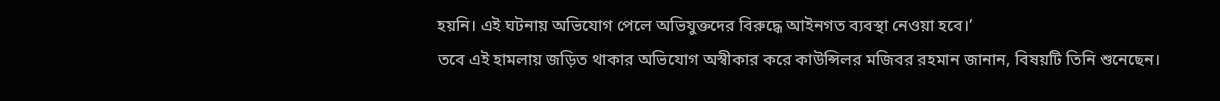হয়নি। এই ঘটনায় অভিযোগ পেলে অভিযুক্তদের বিরুদ্ধে আইনগত ব্যবস্থা নেওয়া হবে।’
তবে এই হামলায় জড়িত থাকার অভিযোগ অস্বীকার করে কাউন্সিলর মজিবর রহমান জানান, বিষয়টি তিনি শুনেছেন।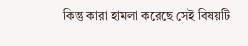কিন্তু কারা হামলা করেছে সেই বিষয়টি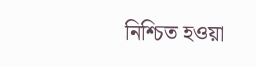নিশ্চিত হওয়া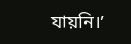যায়নি।’